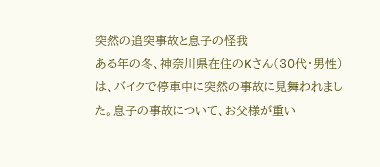突然の追突事故と息子の怪我
ある年の冬、神奈川県在住のKさん(30代・男性)は、バイクで停車中に突然の事故に見舞われました。息子の事故について、お父様が重い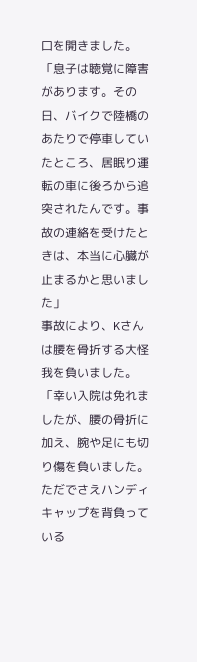口を開きました。
「息子は聴覚に障害があります。その日、バイクで陸橋のあたりで停車していたところ、居眠り運転の車に後ろから追突されたんです。事故の連絡を受けたときは、本当に心臓が止まるかと思いました」
事故により、Kさんは腰を骨折する大怪我を負いました。
「幸い入院は免れましたが、腰の骨折に加え、腕や足にも切り傷を負いました。ただでさえハンディキャップを背負っている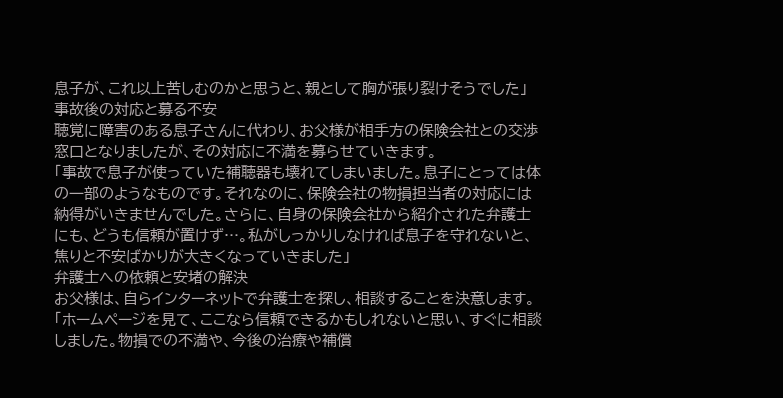息子が、これ以上苦しむのかと思うと、親として胸が張り裂けそうでした」
事故後の対応と募る不安
聴覚に障害のある息子さんに代わり、お父様が相手方の保険会社との交渉窓口となりましたが、その対応に不満を募らせていきます。
「事故で息子が使っていた補聴器も壊れてしまいました。息子にとっては体の一部のようなものです。それなのに、保険会社の物損担当者の対応には納得がいきませんでした。さらに、自身の保険会社から紹介された弁護士にも、どうも信頼が置けず…。私がしっかりしなければ息子を守れないと、焦りと不安ばかりが大きくなっていきました」
弁護士への依頼と安堵の解決
お父様は、自らインターネットで弁護士を探し、相談することを決意します。
「ホームページを見て、ここなら信頼できるかもしれないと思い、すぐに相談しました。物損での不満や、今後の治療や補償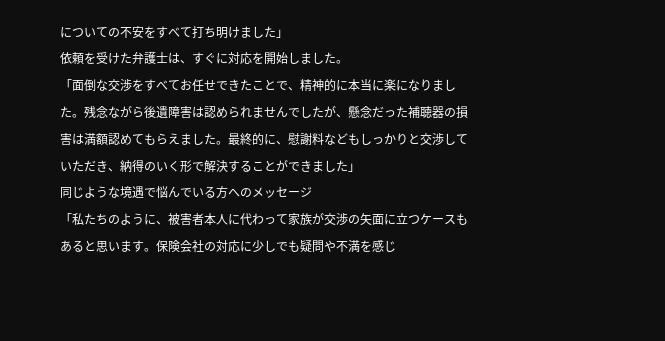についての不安をすべて打ち明けました」
依頼を受けた弁護士は、すぐに対応を開始しました。
「面倒な交渉をすべてお任せできたことで、精神的に本当に楽になりました。残念ながら後遺障害は認められませんでしたが、懸念だった補聴器の損害は満額認めてもらえました。最終的に、慰謝料などもしっかりと交渉していただき、納得のいく形で解決することができました」
同じような境遇で悩んでいる方へのメッセージ
「私たちのように、被害者本人に代わって家族が交渉の矢面に立つケースもあると思います。保険会社の対応に少しでも疑問や不満を感じ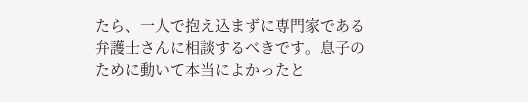たら、一人で抱え込まずに専門家である弁護士さんに相談するべきです。息子のために動いて本当によかったと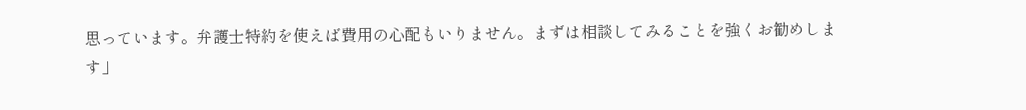思っています。弁護士特約を使えば費用の心配もいりません。まずは相談してみることを強くお勧めします」